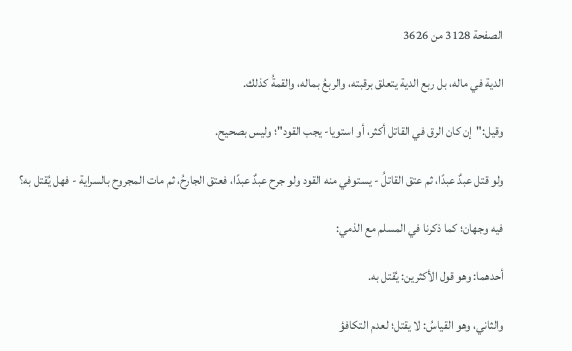الصفحة 3128 من 3626

الدية في ماله، بل ربع الدية يتعلق برقبته، والربعُ بماله، والقمةُ كذلك.

وقيل:"إن كان الرق في القاتل أكثر، أو استويا- يجب القود"؛ وليس بصحيح.

ولو قتل عبدٌ عبدًا، ثم عتق القاتلُ - يستوفي منه القود ولو جرح عبدٌ عبدًا، فعتق الجارحُ، ثم مات المجروح بالسراية - فهل يُقتل به؟

فيه وجهان؛ كما ذكرنا في المسلم مع الذمي:

أحدهما: وهو قول الأكثرين: يُقتل به.

والثاني، وهو القياسُ: لا يقتل؛ لعدم التكافؤ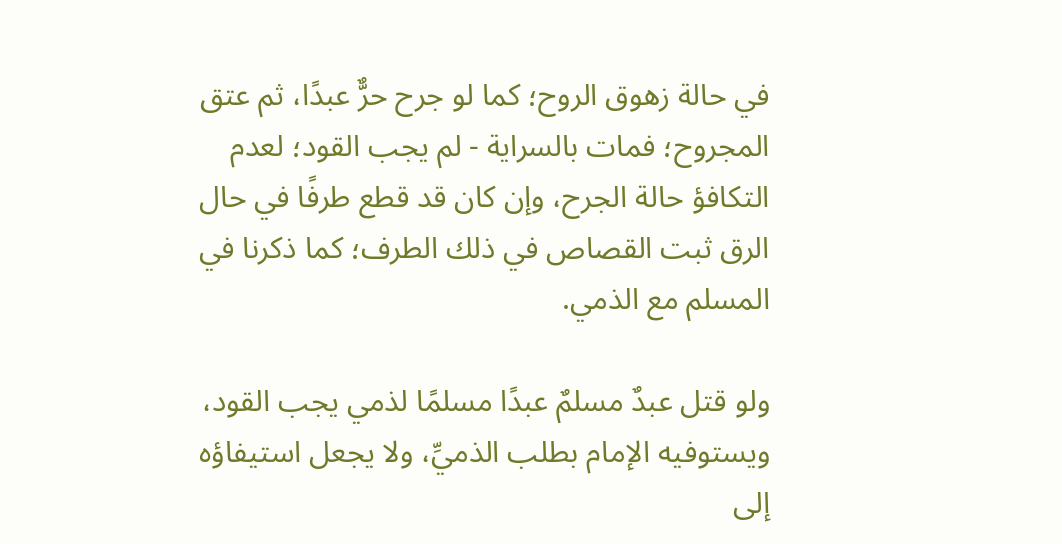في حالة زهوق الروح؛ كما لو جرح حرٌّ عبدًا، ثم عتق المجروح؛ فمات بالسراية - لم يجب القود؛ لعدم التكافؤ حالة الجرح، وإن كان قد قطع طرفًا في حال الرق ثبت القصاص في ذلك الطرف؛ كما ذكرنا في المسلم مع الذمي.

ولو قتل عبدٌ مسلمٌ عبدًا مسلمًا لذمي يجب القود، ويستوفيه الإمام بطلب الذميِّ، ولا يجعل استيفاؤه إلى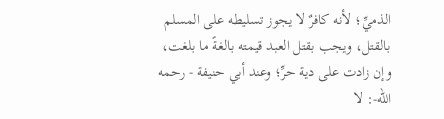الذميِّ؛ لأنه كافرٌ لا يجوز تسليطه على المسلم بالقتل، ويجب بقتل العبد قيمته بالغةً ما بلغت، وإن زادت على دية حرِّ؛ وعند أبي حنيفة - رحمه الله-: لا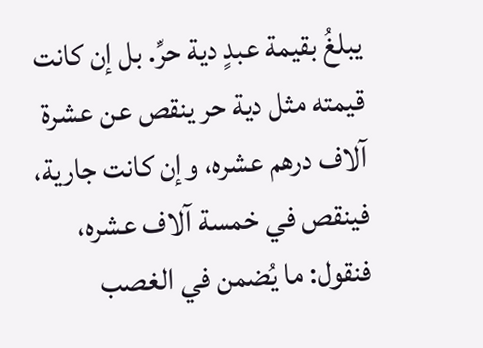يبلغُ بقيمة عبدٍ دية حرِّ. بل إن كانت قيمته مثل دية حر ينقص عن عشرة آلاف درهم عشره، وإن كانت جارية، فينقص في خمسة آلاف عشره، فنقول: ما يُضمن في الغصب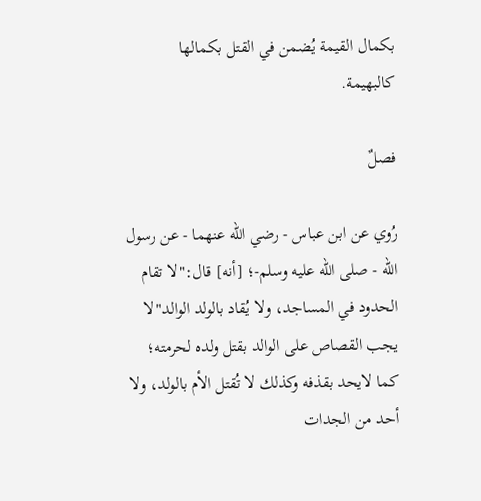بكمال القيمة يُضمن في القتل بكمالها كالبهيمة.

فصلٌ

رُوي عن ابن عباس - رضي الله عنهما - عن رسول الله - صلى الله عليه وسلم-؛ [أنه] قال:"لا تقام الحدود في المساجد، ولا يُقاد بالولد الوالد"لا يجب القصاص على الوالد بقتل ولده لحرمته؛ كما لايحد بقذفه وكذلك لا تُقتل الأم بالولد، ولا أحد من الجدات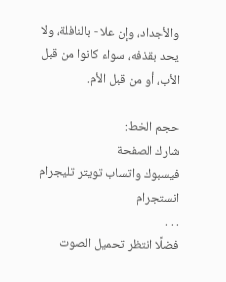والأجداد، وإن علا - بالنافلة، ولا يحد بقذفه، سواء كانوا من قبل الأب، أو من قبل الأم.

حجم الخط:
شارك الصفحة
فيسبوك واتساب تويتر تليجرام انستجرام
. . .
فضلًا انتظر تحميل الصوت